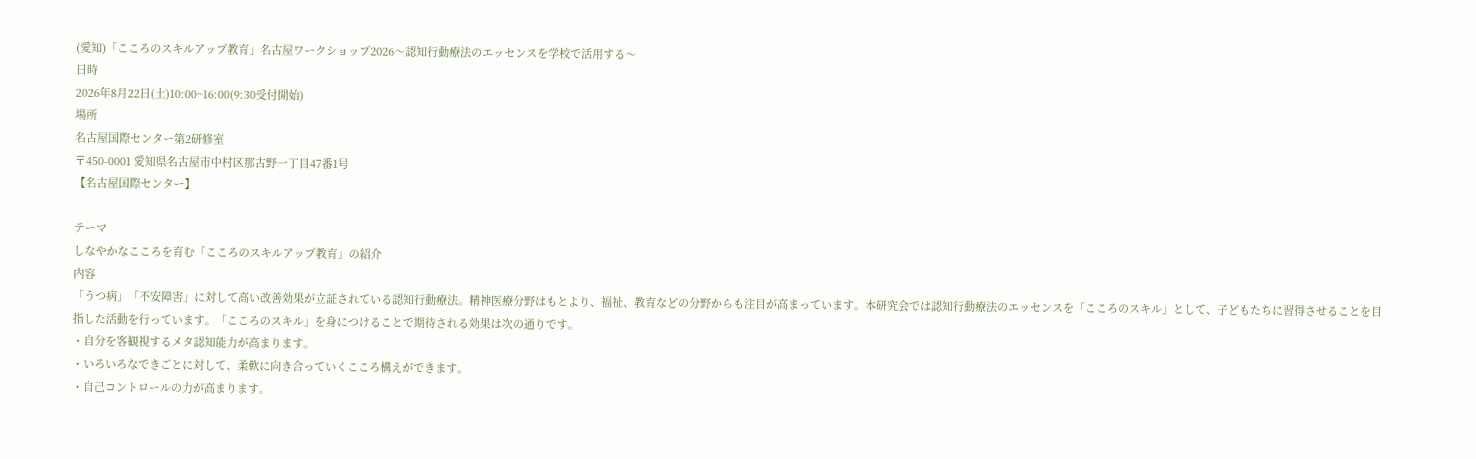(愛知)「こころのスキルアップ教育」名古屋ワークショップ2026〜認知行動療法のエッセンスを学校で活用する〜
日時
2026年8月22日(土)10:00~16:00(9:30受付開始)
場所
名古屋国際センター第2研修室
〒450-0001 愛知県名古屋市中村区那古野一丁目47番1号
【名古屋国際センター】

テーマ
しなやかなこころを育む「こころのスキルアップ教育」の紹介
内容
「うつ病」「不安障害」に対して高い改善効果が立証されている認知行動療法。精神医療分野はもとより、福祉、教育などの分野からも注目が高まっています。本研究会では認知行動療法のエッセンスを「こころのスキル」として、子どもたちに習得させることを目指した活動を行っています。「こころのスキル」を身につけることで期待される効果は次の通りです。
・自分を客観視するメタ認知能力が高まります。
・いろいろなできごとに対して、柔軟に向き合っていくこころ構えができます。
・自己コントロールの力が高まります。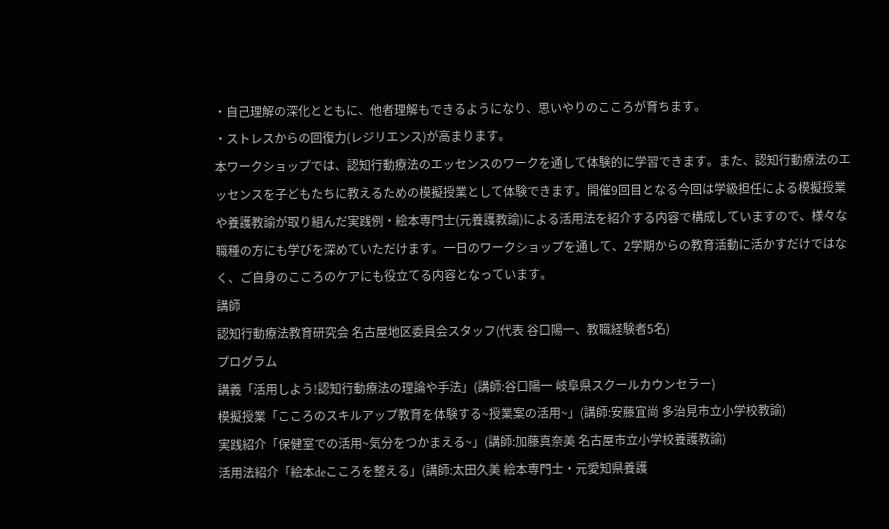・自己理解の深化とともに、他者理解もできるようになり、思いやりのこころが育ちます。
・ストレスからの回復力(レジリエンス)が高まります。
本ワークショップでは、認知行動療法のエッセンスのワークを通して体験的に学習できます。また、認知行動療法のエッセンスを子どもたちに教えるための模擬授業として体験できます。開催9回目となる今回は学級担任による模擬授業や養護教諭が取り組んだ実践例・絵本専門士(元養護教諭)による活用法を紹介する内容で構成していますので、様々な職種の方にも学びを深めていただけます。一日のワークショップを通して、2学期からの教育活動に活かすだけではなく、ご自身のこころのケアにも役立てる内容となっています。
講師
認知行動療法教育研究会 名古屋地区委員会スタッフ(代表 谷口陽一、教職経験者5名)
プログラム
講義「活用しよう!認知行動療法の理論や手法」(講師:谷口陽一 岐阜県スクールカウンセラー)
模擬授業「こころのスキルアップ教育を体験する~授業案の活用~」(講師:安藤宜尚 多治見市立小学校教諭)
実践紹介「保健室での活用~気分をつかまえる~」(講師:加藤真奈美 名古屋市立小学校養護教諭)
活用法紹介「絵本deこころを整える」(講師:太田久美 絵本専門士・元愛知県養護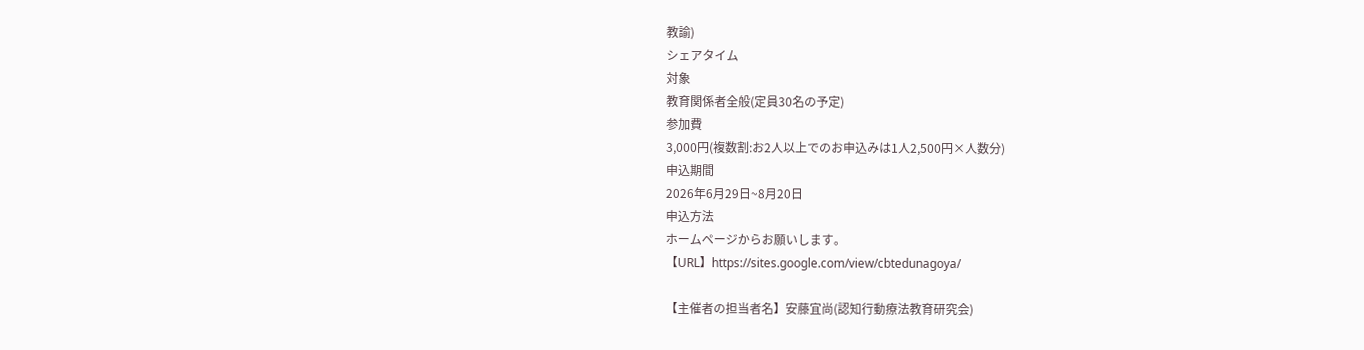教諭)
シェアタイム
対象
教育関係者全般(定員30名の予定)
参加費
3,000円(複数割:お2人以上でのお申込みは1人2,500円×人数分)
申込期間
2026年6月29日~8月20日
申込方法
ホームページからお願いします。
【URL】https://sites.google.com/view/cbtedunagoya/

【主催者の担当者名】安藤宜尚(認知行動療法教育研究会)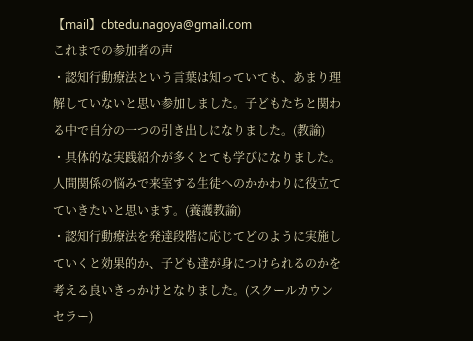【mail】cbtedu.nagoya@gmail.com
これまでの参加者の声
・認知行動療法という言葉は知っていても、あまり理解していないと思い参加しました。子どもたちと関わる中で自分の一つの引き出しになりました。(教諭)
・具体的な実践紹介が多くとても学びになりました。人間関係の悩みで来室する生徒へのかかわりに役立てていきたいと思います。(養護教諭)
・認知行動療法を発達段階に応じてどのように実施していくと効果的か、子ども達が身につけられるのかを考える良いきっかけとなりました。(スクールカウンセラー)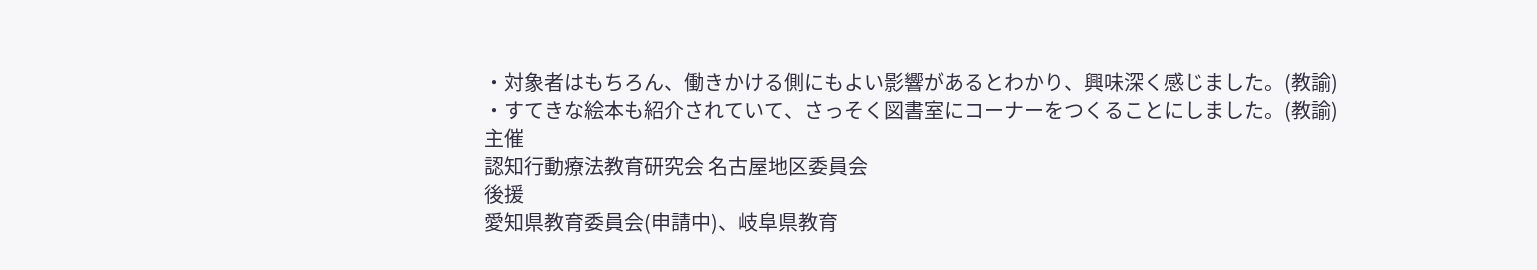・対象者はもちろん、働きかける側にもよい影響があるとわかり、興味深く感じました。(教諭)
・すてきな絵本も紹介されていて、さっそく図書室にコーナーをつくることにしました。(教諭)
主催
認知行動療法教育研究会 名古屋地区委員会
後援
愛知県教育委員会(申請中)、岐阜県教育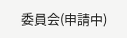委員会(申請中)